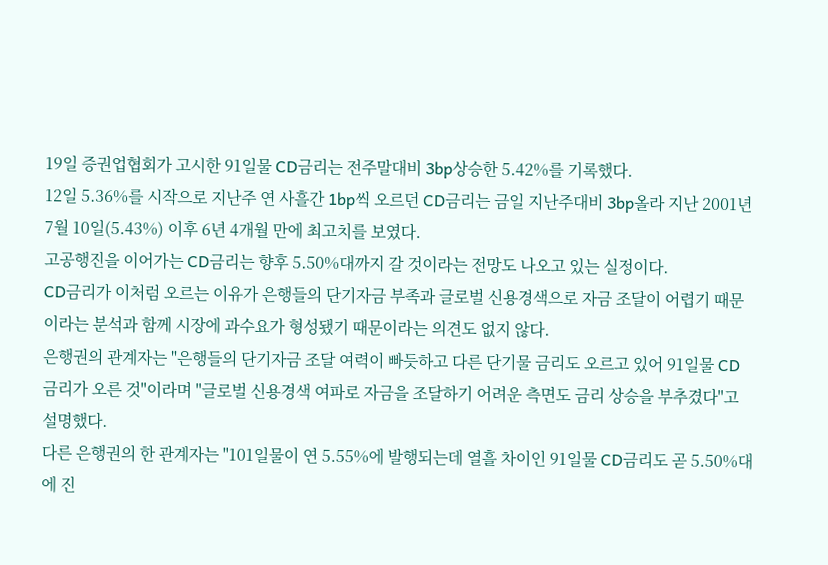19일 증권업협회가 고시한 91일물 CD금리는 전주말대비 3bp상승한 5.42%를 기록했다.
12일 5.36%를 시작으로 지난주 연 사흘간 1bp씩 오르던 CD금리는 금일 지난주대비 3bp올라 지난 2001년 7월 10일(5.43%) 이후 6년 4개월 만에 최고치를 보였다.
고공행진을 이어가는 CD금리는 향후 5.50%대까지 갈 것이라는 전망도 나오고 있는 실정이다.
CD금리가 이처럼 오르는 이유가 은행들의 단기자금 부족과 글로벌 신용경색으로 자금 조달이 어렵기 때문이라는 분석과 함께 시장에 과수요가 형성됐기 때문이라는 의견도 없지 않다.
은행권의 관계자는 "은행들의 단기자금 조달 여력이 빠듯하고 다른 단기물 금리도 오르고 있어 91일물 CD금리가 오른 것"이라며 "글로벌 신용경색 여파로 자금을 조달하기 어려운 측면도 금리 상승을 부추겼다"고 설명했다.
다른 은행권의 한 관계자는 "101일물이 연 5.55%에 발행되는데 열흘 차이인 91일물 CD금리도 곧 5.50%대에 진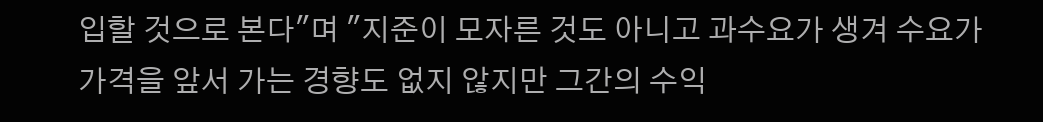입할 것으로 본다"며 "지준이 모자른 것도 아니고 과수요가 생겨 수요가 가격을 앞서 가는 경향도 없지 않지만 그간의 수익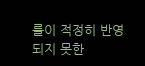률이 적정히 반영되지 못한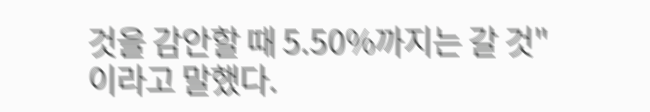것을 감안할 때 5.50%까지는 갈 것"이라고 말했다.